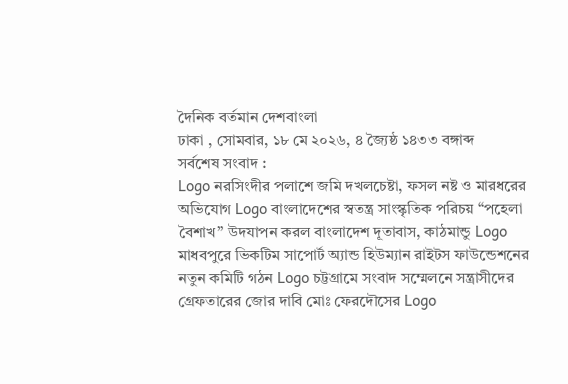দৈনিক বর্তমান দেশবাংলা
ঢাকা , সোমবার, ১৮ মে ২০২৬, ৪ জ্যৈষ্ঠ ১৪৩৩ বঙ্গাব্দ
সর্বশেষ সংবাদ :
Logo নরসিংদীর পলাশে জমি দখলচেষ্টা, ফসল নষ্ট ও মারধরের অভিযোগ Logo বাংলাদেশের স্বতন্ত্র সাংস্কৃতিক পরিচয় “পহেলা বৈশাখ” উদযাপন করল বাংলাদেশ দূতাবাস, কাঠমান্ডু Logo মাধবপুরে ভিকটিম সাপোর্ট অ্যান্ড হিউম্যান রাইটস ফাউন্ডেশনের নতুন কমিটি গঠন Logo চট্টগ্রামে সংবাদ সম্মেলনে সন্ত্রাসীদের গ্রেফতারের জোর দাবি মোঃ ফেরদৌসের Logo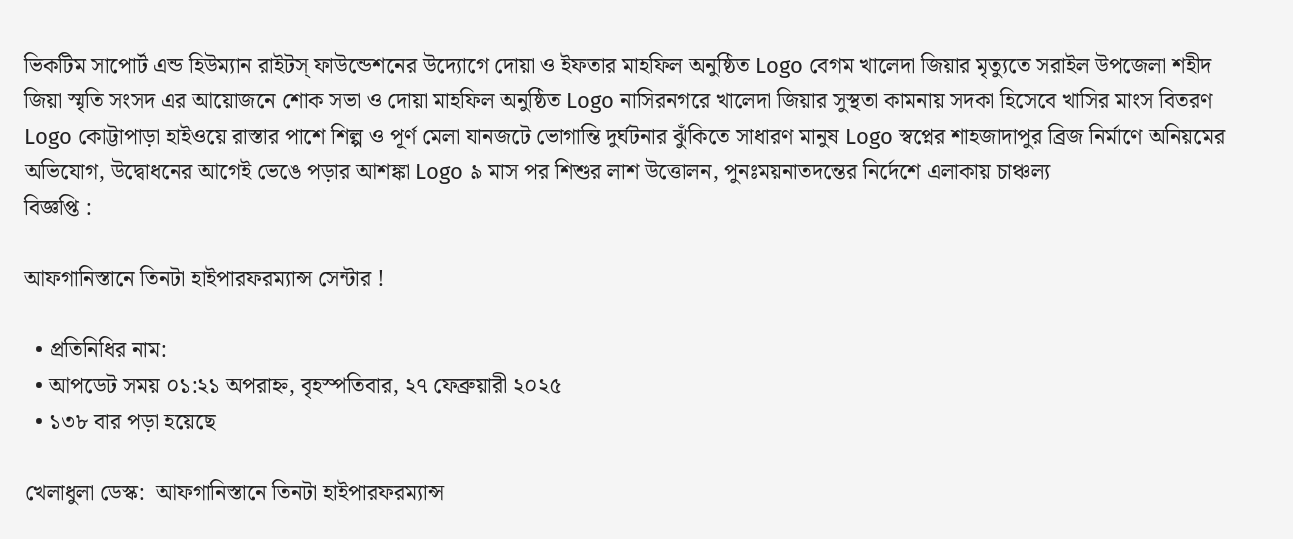ভিকটিম সাপোর্ট এন্ড হিউম্যান রাইটস্ ফাউন্ডেশনের উদ্যোগে দোয়া ও ইফতার মাহফিল অনুষ্ঠিত Logo বেগম খালেদা জিয়ার মৃত্যুতে সরাইল উপজেলা শহীদ জিয়া স্মৃতি সংসদ এর আয়োজনে শোক সভা ও দোয়া মাহফিল অনুষ্ঠিত Logo নাসিরনগরে খালেদা জিয়ার সুস্থতা কামনায় সদকা হিসেবে খাসির মাংস বিতরণ Logo কোট্টাপাড়া হাইওয়ে রাস্তার পাশে শিল্প ও পূর্ণ মেলা যানজটে ভোগান্তি দুর্ঘটনার ঝুঁকিতে সাধারণ মানুষ Logo স্বপ্নের শাহজাদাপুর ব্রিজ নির্মাণে অনিয়মের অভিযোগ, উদ্বোধনের আগেই ভেঙে পড়ার আশঙ্কা Logo ৯ মাস পর শিশুর লাশ উত্তোলন, পুনঃময়নাতদন্তের নির্দেশে এলাকায় চাঞ্চল্য
বিজ্ঞপ্তি :

আফগানিস্তানে তিনটা হাইপারফরম্যান্স সেন্টার !

  • প্রতিনিধির নাম:
  • আপডেট সময় ০১:২১ অপরাহ্ন, বৃহস্পতিবার, ২৭ ফেব্রুয়ারী ২০২৫
  • ১৩৮ বার পড়া হয়েছে

খেলাধুলা ডেস্ক:  আফগানিস্তানে তিনটা হাইপারফরম্যান্স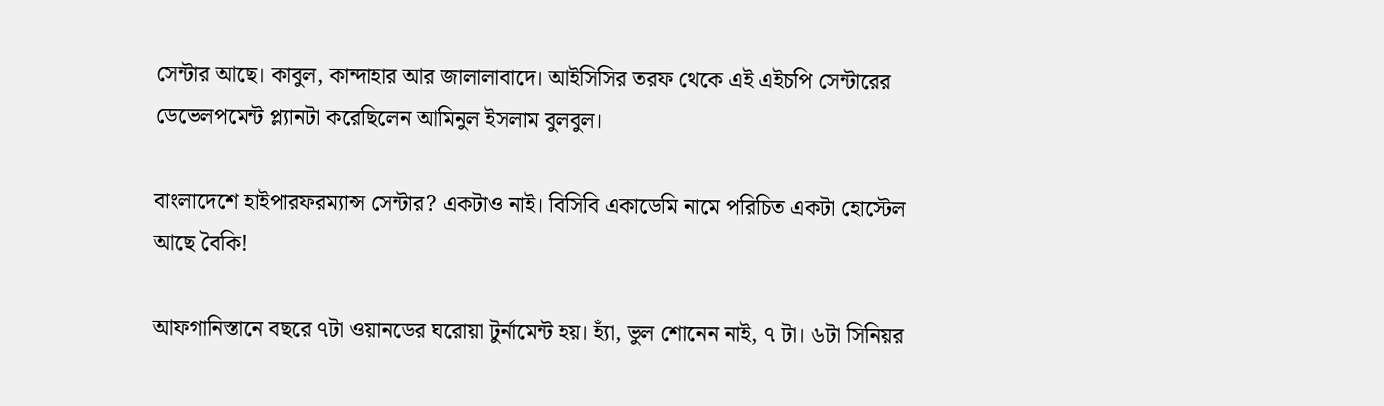সেন্টার আছে। কাবুল, কান্দাহার আর জালালাবাদে। আইসিসির তরফ থেকে এই এইচপি সেন্টারের ডেভেলপমেন্ট প্ল্যানটা করেছিলেন আমিনুল ইসলাম বুলবুল।

বাংলাদেশে হাইপারফরম্যান্স সেন্টার? একটাও নাই। বিসিবি একাডেমি নামে পরিচিত একটা হোস্টেল আছে বৈকি!

আফগানিস্তানে বছরে ৭টা ওয়ানডের ঘরোয়া টুর্নামেন্ট হয়। হ্যাঁ, ভুল শোনেন নাই, ৭ টা। ৬টা সিনিয়র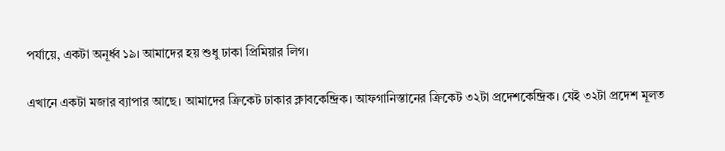পর্যায়ে, একটা অনূর্ধ্ব ১৯। আমাদের হয় শুধু ঢাকা প্রিমিয়ার লিগ।

এখানে একটা মজার ব্যাপার আছে। আমাদের ক্রিকেট ঢাকার ক্লাবকেন্দ্রিক। আফগানিস্তানের ক্রিকেট ৩২টা প্রদেশকেন্দ্রিক। যেই ৩২টা প্রদেশ মূলত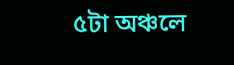৫টা অঞ্চলে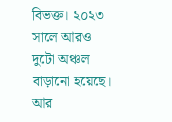বিভক্ত। ২০২৩ সালে আরও দুটো অঞ্চল বাড়ানো হয়েছে। আর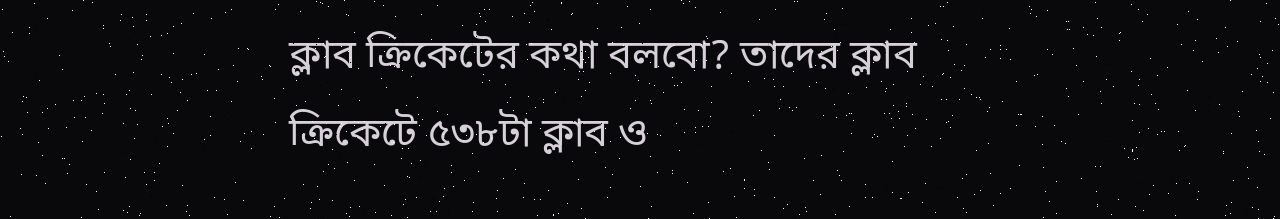ক্লাব ক্রিকেটের কথা বলবো? তাদের ক্লাব ক্রিকেটে ৫৩৮টা ক্লাব ও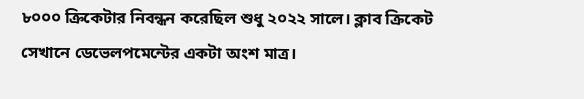৮০০০ ক্রিকেটার নিবন্ধন করেছিল শুধু ২০২২ সালে। ক্লাব ক্রিকেট সেখানে ডেভেলপমেন্টের একটা অংশ মাত্র।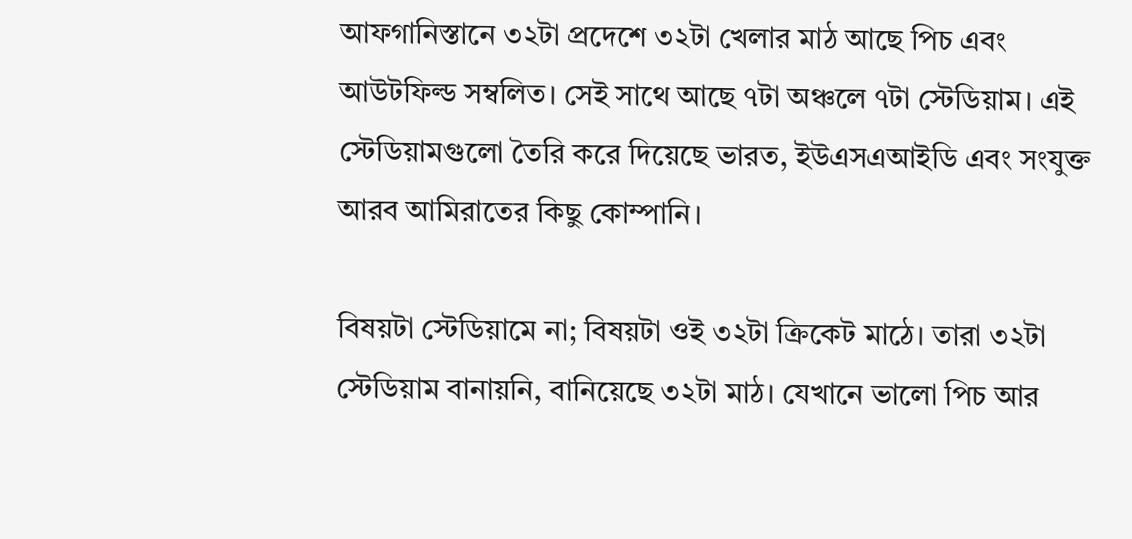আফগানিস্তানে ৩২টা প্রদেশে ৩২টা খেলার মাঠ আছে পিচ এবং আউটফিল্ড সম্বলিত। সেই সাথে আছে ৭টা অঞ্চলে ৭টা স্টেডিয়াম। এই স্টেডিয়ামগুলো তৈরি করে দিয়েছে ভারত, ইউএসএআইডি এবং সংযুক্ত আরব আমিরাতের কিছু কোম্পানি।

বিষয়টা স্টেডিয়ামে না; বিষয়টা ওই ৩২টা ক্রিকেট মাঠে। তারা ৩২টা স্টেডিয়াম বানায়নি, বানিয়েছে ৩২টা মাঠ। যেখানে ভালো পিচ আর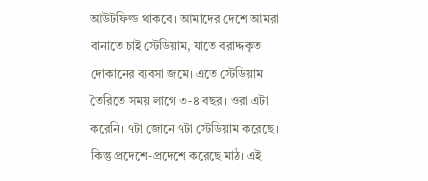আউটফিল্ড থাকবে। আমাদের দেশে আমরা বানাতে চাই স্টেডিয়াম, যাতে বরাদ্দকৃত দোকানের ব্যবসা জমে। এতে স্টেডিয়াম তৈরিতে সময় লাগে ৩-৪ বছর। ওরা এটা করেনি। ৭টা জোনে ৭টা স্টেডিয়াম করেছে। কিন্তু প্রদেশে-প্রদেশে করেছে মাঠ। এই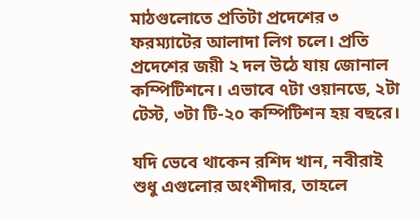মাঠগুলোতে প্রতিটা প্রদেশের ৩ ফরম্যাটের আলাদা লিগ চলে। প্রতি প্রদেশের জয়ী ২ দল উঠে যায় জোনাল কম্পিটিশনে। এভাবে ৭টা ওয়ানডে, ২টা টেস্ট, ৩টা টি-২০ কম্পিটিশন হয় বছরে।

যদি ভেবে থাকেন রশিদ খান, নবীরাই শুধু এগুলোর অংশীদার, তাহলে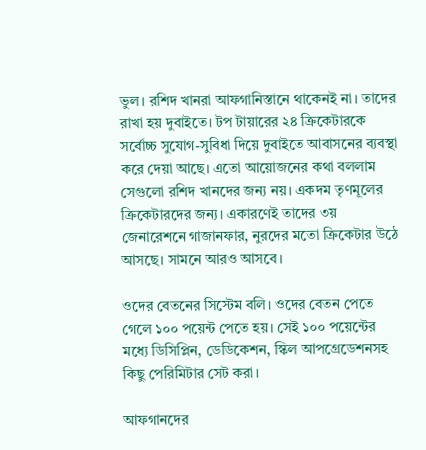ভুল। রশিদ খানরা আফগানিস্তানে থাকেনই না। তাদের রাখা হয় দুবাইতে। টপ টায়ারের ২৪ ক্রিকেটারকে সর্বোচ্চ সুযোগ-সুবিধা দিয়ে দুবাইতে আবাসনের ব্যবস্থা করে দেয়া আছে। এতো আয়োজনের কথা বললাম সেগুলো রশিদ খানদের জন্য নয়। একদম তৃণমূলের ক্রিকেটারদের জন্য। একারণেই তাদের ৩য় জেনারেশনে গাজানফার, নুরদের মতো ক্রিকেটার উঠে আসছে। সামনে আরও আসবে।

ওদের বেতনের সিস্টেম বলি। ওদের বেতন পেতে গেলে ১০০ পয়েন্ট পেতে হয়। সেই ১০০ পয়েন্টের মধ্যে ডিসিপ্লিন, ডেডিকেশন, স্কিল আপগ্রেডেশনসহ কিছু পেরিমিটার সেট করা।

আফগানদের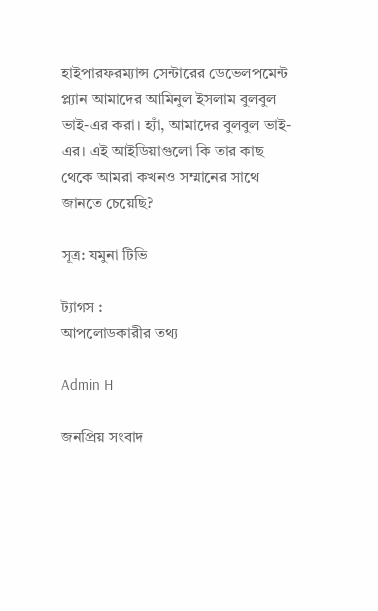হাইপারফরম্যান্স সেন্টারের ডেভেলপমেন্ট প্ল্যান আমাদের আমিনুল ইসলাম বুলবুল ভাই-এর করা। হ্যাঁ, আমাদের বুলবুল ভাই-এর। এই আইডিয়াগুলো কি তার কাছ থেকে আমরা কখনও সম্মানের সাথে জানতে চেয়েছি?

সূত্র: যমুনা টিভি

ট্যাগস :
আপলোডকারীর তথ্য

Admin H

জনপ্রিয় সংবাদ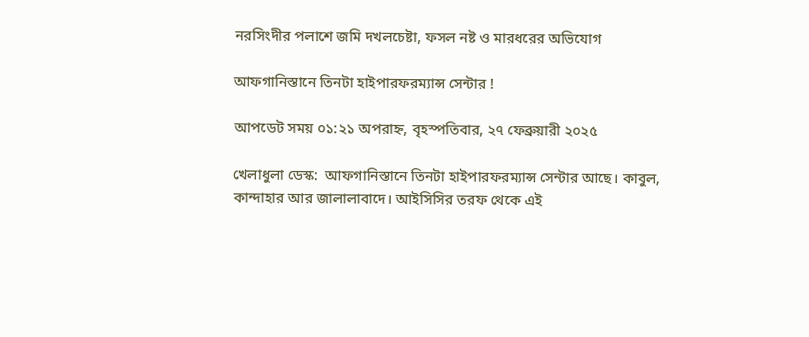নরসিংদীর পলাশে জমি দখলচেষ্টা, ফসল নষ্ট ও মারধরের অভিযোগ

আফগানিস্তানে তিনটা হাইপারফরম্যান্স সেন্টার !

আপডেট সময় ০১:২১ অপরাহ্ন, বৃহস্পতিবার, ২৭ ফেব্রুয়ারী ২০২৫

খেলাধুলা ডেস্ক:  আফগানিস্তানে তিনটা হাইপারফরম্যান্স সেন্টার আছে। কাবুল, কান্দাহার আর জালালাবাদে। আইসিসির তরফ থেকে এই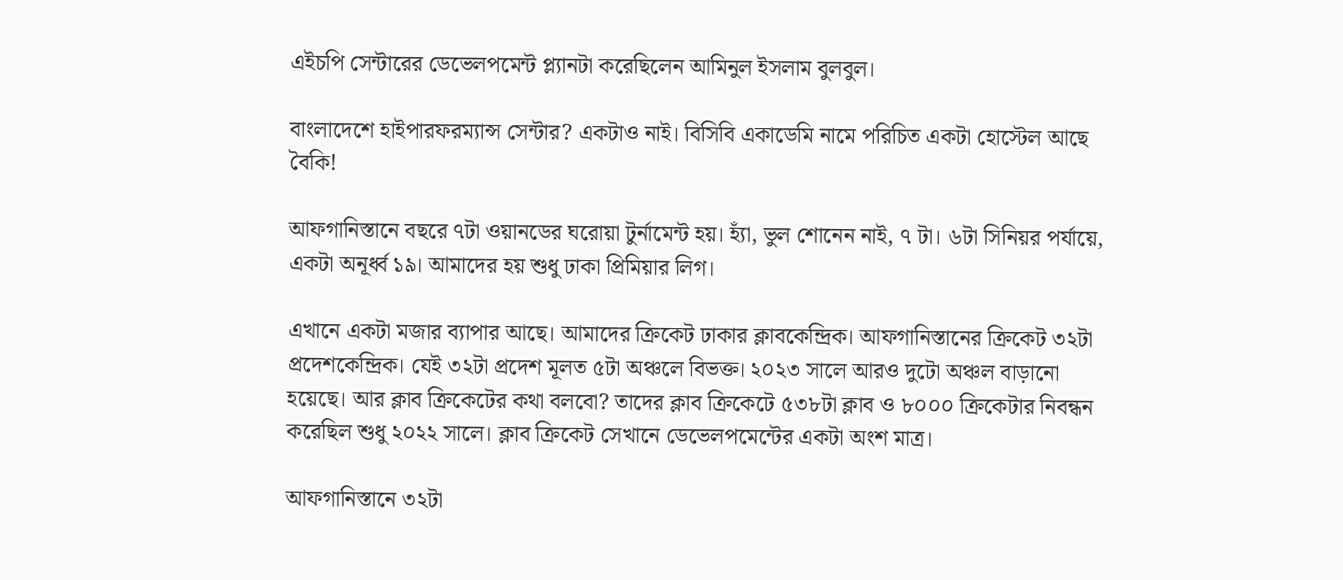এইচপি সেন্টারের ডেভেলপমেন্ট প্ল্যানটা করেছিলেন আমিনুল ইসলাম বুলবুল।

বাংলাদেশে হাইপারফরম্যান্স সেন্টার? একটাও নাই। বিসিবি একাডেমি নামে পরিচিত একটা হোস্টেল আছে বৈকি!

আফগানিস্তানে বছরে ৭টা ওয়ানডের ঘরোয়া টুর্নামেন্ট হয়। হ্যাঁ, ভুল শোনেন নাই, ৭ টা। ৬টা সিনিয়র পর্যায়ে, একটা অনূর্ধ্ব ১৯। আমাদের হয় শুধু ঢাকা প্রিমিয়ার লিগ।

এখানে একটা মজার ব্যাপার আছে। আমাদের ক্রিকেট ঢাকার ক্লাবকেন্দ্রিক। আফগানিস্তানের ক্রিকেট ৩২টা প্রদেশকেন্দ্রিক। যেই ৩২টা প্রদেশ মূলত ৫টা অঞ্চলে বিভক্ত। ২০২৩ সালে আরও দুটো অঞ্চল বাড়ানো হয়েছে। আর ক্লাব ক্রিকেটের কথা বলবো? তাদের ক্লাব ক্রিকেটে ৫৩৮টা ক্লাব ও ৮০০০ ক্রিকেটার নিবন্ধন করেছিল শুধু ২০২২ সালে। ক্লাব ক্রিকেট সেখানে ডেভেলপমেন্টের একটা অংশ মাত্র।

আফগানিস্তানে ৩২টা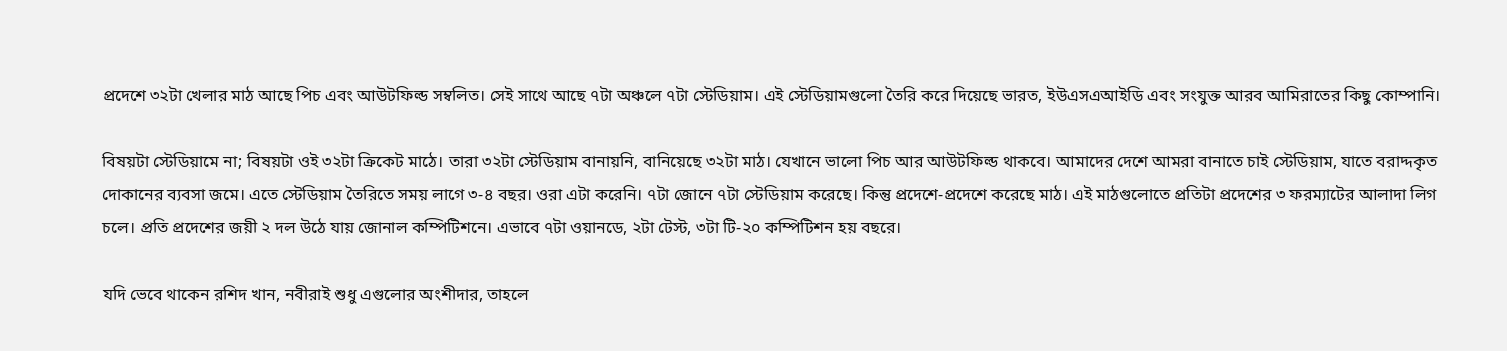প্রদেশে ৩২টা খেলার মাঠ আছে পিচ এবং আউটফিল্ড সম্বলিত। সেই সাথে আছে ৭টা অঞ্চলে ৭টা স্টেডিয়াম। এই স্টেডিয়ামগুলো তৈরি করে দিয়েছে ভারত, ইউএসএআইডি এবং সংযুক্ত আরব আমিরাতের কিছু কোম্পানি।

বিষয়টা স্টেডিয়ামে না; বিষয়টা ওই ৩২টা ক্রিকেট মাঠে। তারা ৩২টা স্টেডিয়াম বানায়নি, বানিয়েছে ৩২টা মাঠ। যেখানে ভালো পিচ আর আউটফিল্ড থাকবে। আমাদের দেশে আমরা বানাতে চাই স্টেডিয়াম, যাতে বরাদ্দকৃত দোকানের ব্যবসা জমে। এতে স্টেডিয়াম তৈরিতে সময় লাগে ৩-৪ বছর। ওরা এটা করেনি। ৭টা জোনে ৭টা স্টেডিয়াম করেছে। কিন্তু প্রদেশে-প্রদেশে করেছে মাঠ। এই মাঠগুলোতে প্রতিটা প্রদেশের ৩ ফরম্যাটের আলাদা লিগ চলে। প্রতি প্রদেশের জয়ী ২ দল উঠে যায় জোনাল কম্পিটিশনে। এভাবে ৭টা ওয়ানডে, ২টা টেস্ট, ৩টা টি-২০ কম্পিটিশন হয় বছরে।

যদি ভেবে থাকেন রশিদ খান, নবীরাই শুধু এগুলোর অংশীদার, তাহলে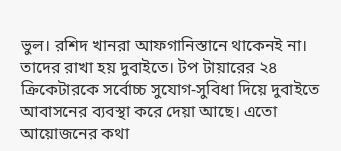ভুল। রশিদ খানরা আফগানিস্তানে থাকেনই না। তাদের রাখা হয় দুবাইতে। টপ টায়ারের ২৪ ক্রিকেটারকে সর্বোচ্চ সুযোগ-সুবিধা দিয়ে দুবাইতে আবাসনের ব্যবস্থা করে দেয়া আছে। এতো আয়োজনের কথা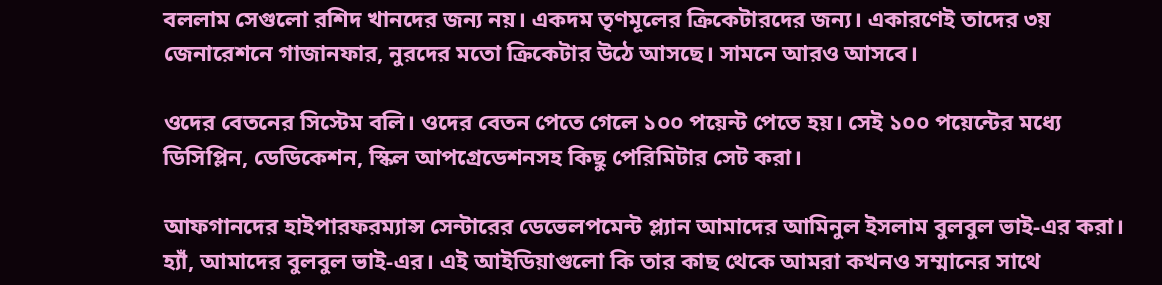বললাম সেগুলো রশিদ খানদের জন্য নয়। একদম তৃণমূলের ক্রিকেটারদের জন্য। একারণেই তাদের ৩য় জেনারেশনে গাজানফার, নুরদের মতো ক্রিকেটার উঠে আসছে। সামনে আরও আসবে।

ওদের বেতনের সিস্টেম বলি। ওদের বেতন পেতে গেলে ১০০ পয়েন্ট পেতে হয়। সেই ১০০ পয়েন্টের মধ্যে ডিসিপ্লিন, ডেডিকেশন, স্কিল আপগ্রেডেশনসহ কিছু পেরিমিটার সেট করা।

আফগানদের হাইপারফরম্যান্স সেন্টারের ডেভেলপমেন্ট প্ল্যান আমাদের আমিনুল ইসলাম বুলবুল ভাই-এর করা। হ্যাঁ, আমাদের বুলবুল ভাই-এর। এই আইডিয়াগুলো কি তার কাছ থেকে আমরা কখনও সম্মানের সাথে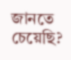জানতে চেয়েছি?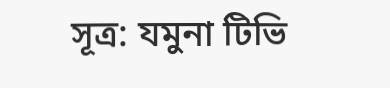সূত্র: যমুনা টিভি